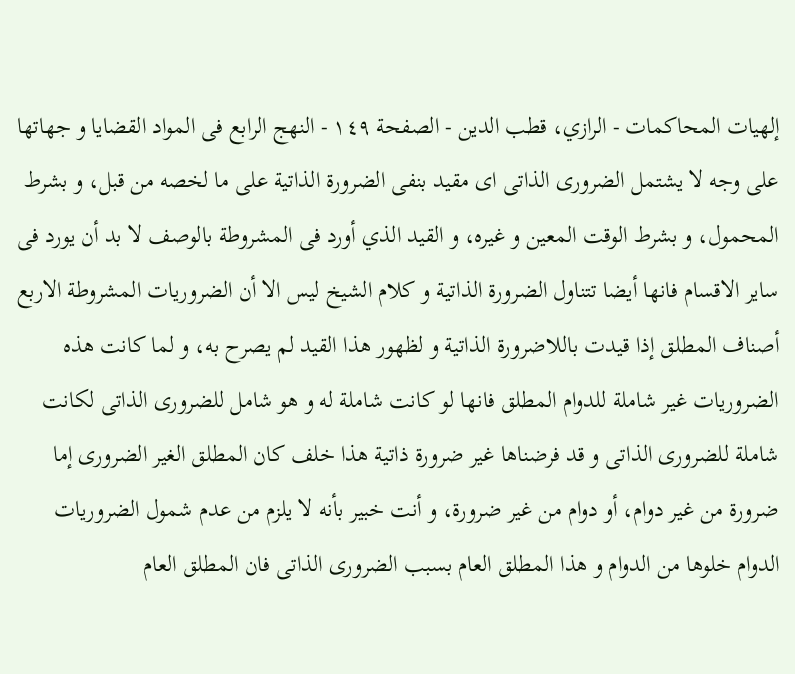إلهيات المحاكمات - الرازي، قطب الدين - الصفحة ١٤٩ - النهج الرابع فى المواد القضايا و جهاتها
على وجه لا يشتمل الضرورى الذاتى اى مقيد بنفى الضرورة الذاتية على ما لخصه من قبل، و بشرط المحمول، و بشرط الوقت المعين و غيره، و القيد الذي أورد فى المشروطة بالوصف لا بد أن يورد فى ساير الاقسام فانها أيضا تتناول الضرورة الذاتية و كلام الشيخ ليس الا أن الضروريات المشروطة الاربع أصناف المطلق إذا قيدت باللاضرورة الذاتية و لظهور هذا القيد لم يصرح به، و لما كانت هذه الضروريات غير شاملة للدوام المطلق فانها لو كانت شاملة له و هو شامل للضرورى الذاتى لكانت شاملة للضرورى الذاتى و قد فرضناها غير ضرورة ذاتية هذا خلف كان المطلق الغير الضرورى إما ضرورة من غير دوام، أو دوام من غير ضرورة، و أنت خبير بأنه لا يلزم من عدم شمول الضروريات الدوام خلوها من الدوام و هذا المطلق العام بسبب الضرورى الذاتى فان المطلق العام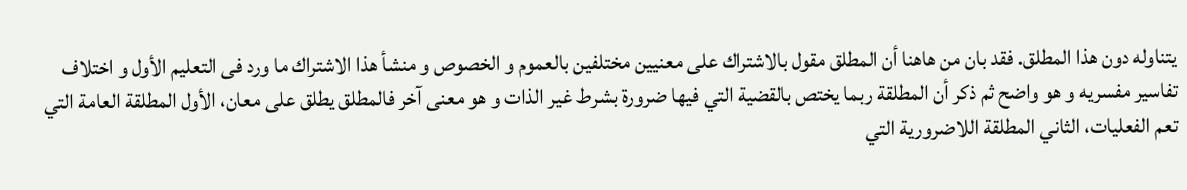يتناوله دون هذا المطلق. فقد بان من هاهنا أن المطلق مقول بالاشتراك على معنيين مختلفين بالعموم و الخصوص و منشأ هذا الاشتراك ما ورد فى التعليم الأول و اختلاف تفاسير مفسريه و هو واضح ثم ذكر أن المطلقة ربما يختص بالقضية التي فيها ضرورة بشرط غير الذات و هو معنى آخر فالمطلق يطلق على معان، الأول المطلقة العامة التي تعم الفعليات، الثاني المطلقة اللاضرورية التي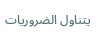يتناول الضروريات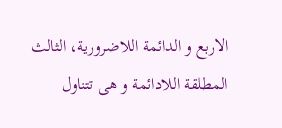الاربع و الدائمة اللاضرورية، الثالث المطلقة اللادائمة و هى تتناول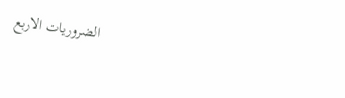الضروريات الاربع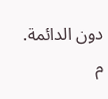دون الدائمة. م